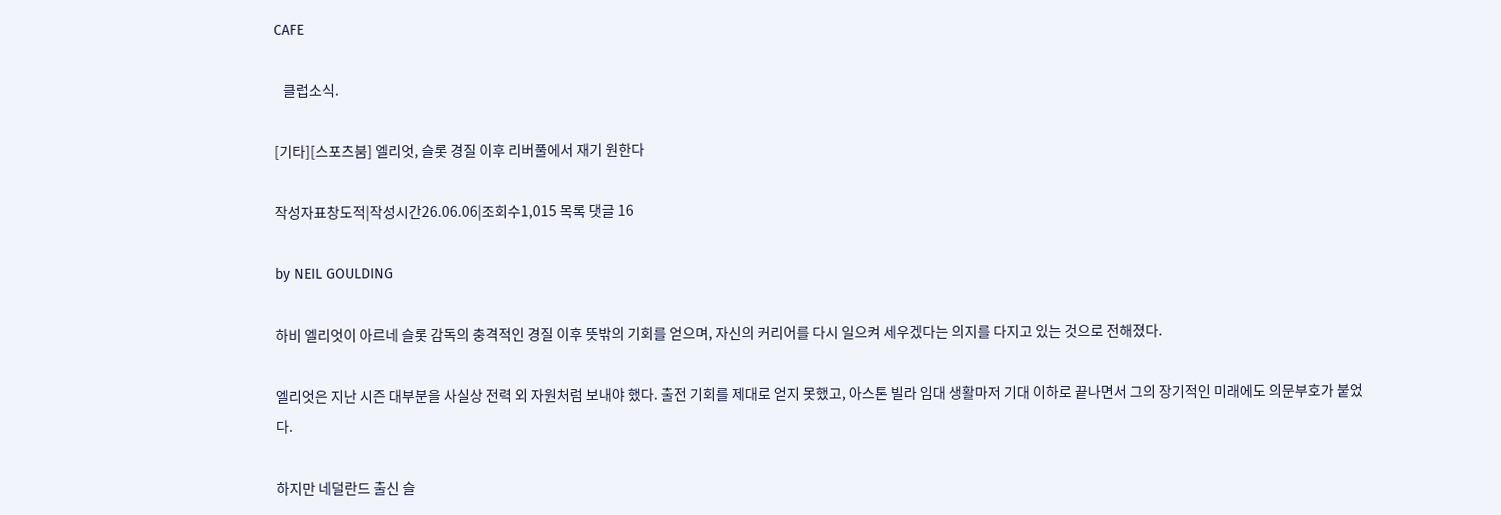CAFE

   클럽소식.

[기타][스포츠붐] 엘리엇, 슬롯 경질 이후 리버풀에서 재기 원한다

작성자표창도적|작성시간26.06.06|조회수1,015 목록 댓글 16

by NEIL GOULDING

하비 엘리엇이 아르네 슬롯 감독의 충격적인 경질 이후 뜻밖의 기회를 얻으며, 자신의 커리어를 다시 일으켜 세우겠다는 의지를 다지고 있는 것으로 전해졌다.

엘리엇은 지난 시즌 대부분을 사실상 전력 외 자원처럼 보내야 했다. 출전 기회를 제대로 얻지 못했고, 아스톤 빌라 임대 생활마저 기대 이하로 끝나면서 그의 장기적인 미래에도 의문부호가 붙었다.

하지만 네덜란드 출신 슬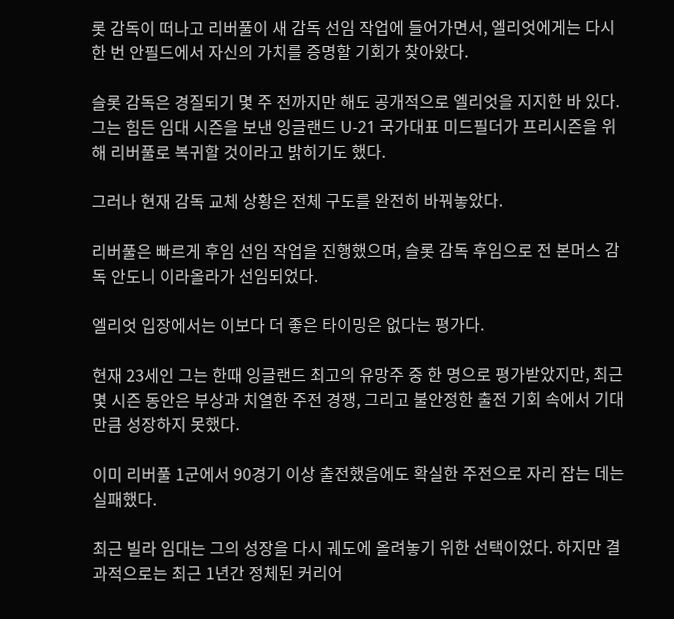롯 감독이 떠나고 리버풀이 새 감독 선임 작업에 들어가면서, 엘리엇에게는 다시 한 번 안필드에서 자신의 가치를 증명할 기회가 찾아왔다.

슬롯 감독은 경질되기 몇 주 전까지만 해도 공개적으로 엘리엇을 지지한 바 있다. 그는 힘든 임대 시즌을 보낸 잉글랜드 U-21 국가대표 미드필더가 프리시즌을 위해 리버풀로 복귀할 것이라고 밝히기도 했다.

그러나 현재 감독 교체 상황은 전체 구도를 완전히 바꿔놓았다.

리버풀은 빠르게 후임 선임 작업을 진행했으며, 슬롯 감독 후임으로 전 본머스 감독 안도니 이라올라가 선임되었다.

엘리엇 입장에서는 이보다 더 좋은 타이밍은 없다는 평가다.

현재 23세인 그는 한때 잉글랜드 최고의 유망주 중 한 명으로 평가받았지만, 최근 몇 시즌 동안은 부상과 치열한 주전 경쟁, 그리고 불안정한 출전 기회 속에서 기대만큼 성장하지 못했다.

이미 리버풀 1군에서 90경기 이상 출전했음에도 확실한 주전으로 자리 잡는 데는 실패했다.

최근 빌라 임대는 그의 성장을 다시 궤도에 올려놓기 위한 선택이었다. 하지만 결과적으로는 최근 1년간 정체된 커리어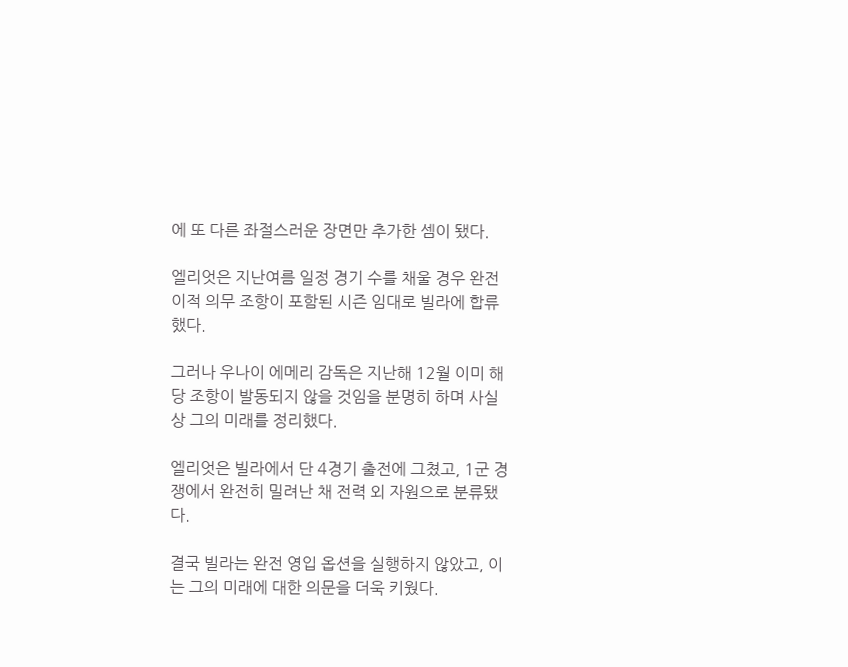에 또 다른 좌절스러운 장면만 추가한 셈이 됐다.

엘리엇은 지난여름 일정 경기 수를 채울 경우 완전이적 의무 조항이 포함된 시즌 임대로 빌라에 합류했다.

그러나 우나이 에메리 감독은 지난해 12월 이미 해당 조항이 발동되지 않을 것임을 분명히 하며 사실상 그의 미래를 정리했다.

엘리엇은 빌라에서 단 4경기 출전에 그쳤고, 1군 경쟁에서 완전히 밀려난 채 전력 외 자원으로 분류됐다.

결국 빌라는 완전 영입 옵션을 실행하지 않았고, 이는 그의 미래에 대한 의문을 더욱 키웠다.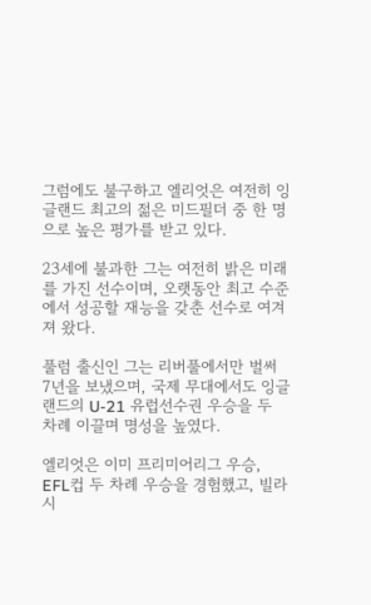그럼에도 불구하고 엘리엇은 여전히 잉글랜드 최고의 젊은 미드필더 중 한 명으로 높은 평가를 받고 있다.

23세에 불과한 그는 여전히 밝은 미래를 가진 선수이며, 오랫동안 최고 수준에서 성공할 재능을 갖춘 선수로 여겨져 왔다.

풀럼 출신인 그는 리버풀에서만 벌써 7년을 보냈으며, 국제 무대에서도 잉글랜드의 U-21 유럽선수권 우승을 두 차례 이끌며 명성을 높였다.

엘리엇은 이미 프리미어리그 우승, EFL컵 두 차례 우승을 경험했고, 빌라 시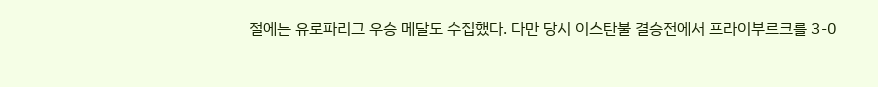절에는 유로파리그 우승 메달도 수집했다. 다만 당시 이스탄불 결승전에서 프라이부르크를 3-0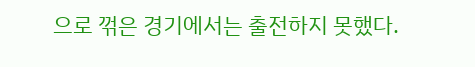으로 꺾은 경기에서는 출전하지 못했다.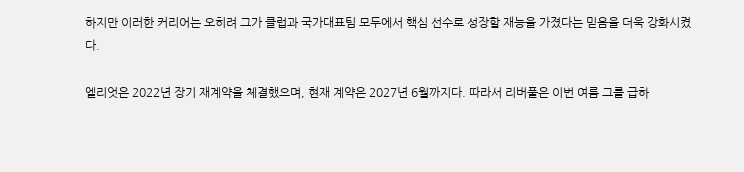하지만 이러한 커리어는 오히려 그가 클럽과 국가대표팀 모두에서 핵심 선수로 성장할 재능을 가졌다는 믿음을 더욱 강화시켰다.

엘리엇은 2022년 장기 재계약을 체결했으며, 현재 계약은 2027년 6월까지다. 따라서 리버풀은 이번 여름 그를 급하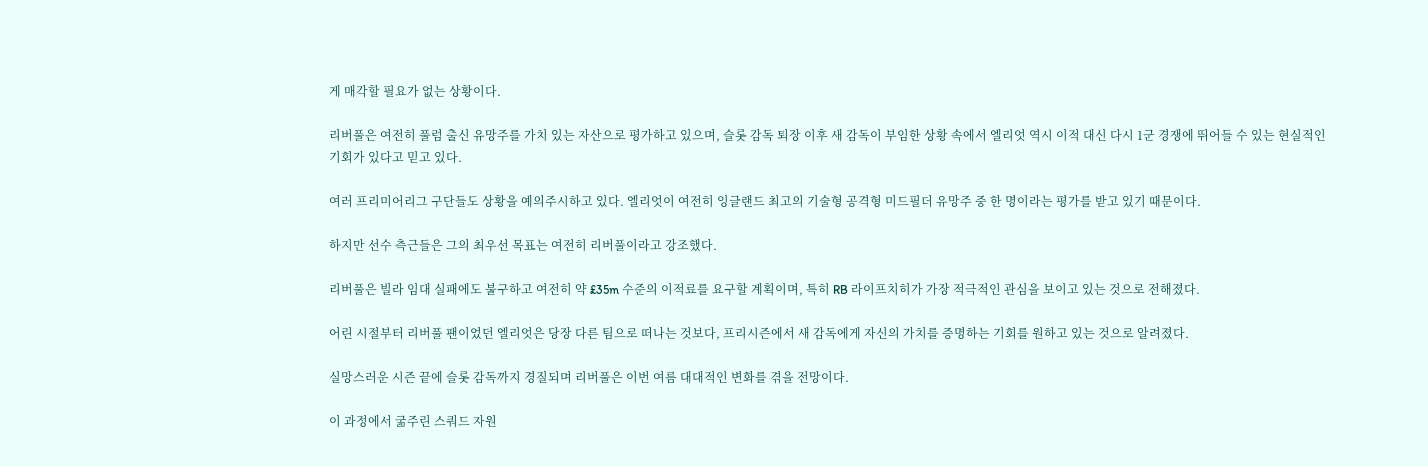게 매각할 필요가 없는 상황이다.

리버풀은 여전히 풀럼 출신 유망주를 가치 있는 자산으로 평가하고 있으며, 슬롯 감독 퇴장 이후 새 감독이 부임한 상황 속에서 엘리엇 역시 이적 대신 다시 1군 경쟁에 뛰어들 수 있는 현실적인 기회가 있다고 믿고 있다.

여러 프리미어리그 구단들도 상황을 예의주시하고 있다. 엘리엇이 여전히 잉글랜드 최고의 기술형 공격형 미드필더 유망주 중 한 명이라는 평가를 받고 있기 때문이다.

하지만 선수 측근들은 그의 최우선 목표는 여전히 리버풀이라고 강조했다.

리버풀은 빌라 임대 실패에도 불구하고 여전히 약 £35m 수준의 이적료를 요구할 계획이며, 특히 RB 라이프치히가 가장 적극적인 관심을 보이고 있는 것으로 전해졌다.

어린 시절부터 리버풀 팬이었던 엘리엇은 당장 다른 팀으로 떠나는 것보다, 프리시즌에서 새 감독에게 자신의 가치를 증명하는 기회를 원하고 있는 것으로 알려졌다.

실망스러운 시즌 끝에 슬롯 감독까지 경질되며 리버풀은 이번 여름 대대적인 변화를 겪을 전망이다.

이 과정에서 굶주린 스쿼드 자원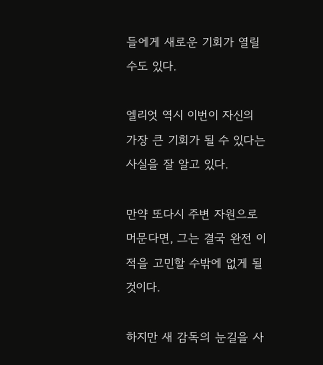들에게 새로운 기회가 열릴 수도 있다.

엘리엇 역시 이번이 자신의 가장 큰 기회가 될 수 있다는 사실을 잘 알고 있다.

만약 또다시 주변 자원으로 머문다면, 그는 결국 완전 이적을 고민할 수밖에 없게 될 것이다.

하지만 새 감독의 눈길을 사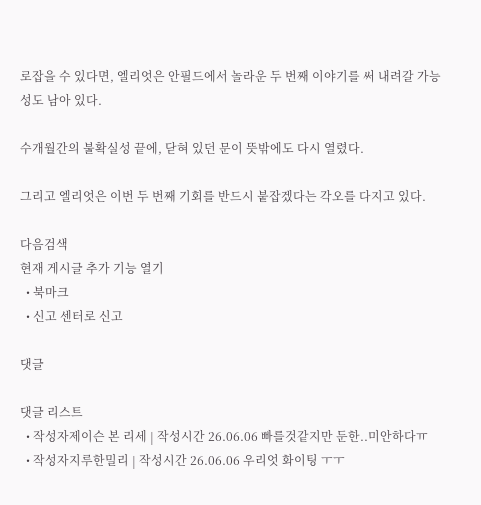로잡을 수 있다면, 엘리엇은 안필드에서 놀라운 두 번째 이야기를 써 내려갈 가능성도 남아 있다.

수개월간의 불확실성 끝에, 닫혀 있던 문이 뜻밖에도 다시 열렸다.

그리고 엘리엇은 이번 두 번째 기회를 반드시 붙잡겠다는 각오를 다지고 있다.

다음검색
현재 게시글 추가 기능 열기
  • 북마크
  • 신고 센터로 신고

댓글

댓글 리스트
  • 작성자제이슨 본 리세 | 작성시간 26.06.06 빠를것같지만 둔한..미안하다ㅠ
  • 작성자지루한밀리 | 작성시간 26.06.06 우리엇 화이팅 ㅜㅜ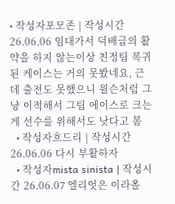• 작성자포모존 | 작성시간 26.06.06 임대가서 덕배급의 활약을 하지 않는이상 친정팀 복귀된 케이스는 거의 못봤네요, 근데 출전도 못했으니 윌슨처럼 그냥 이적해서 그팀 에이스로 크는게 선수를 위해서도 낫다고 봄
  • 작성자흐드리 | 작성시간 26.06.06 다시 부활하자
  • 작성자mista sinista | 작성시간 26.06.07 엘리엇은 이라올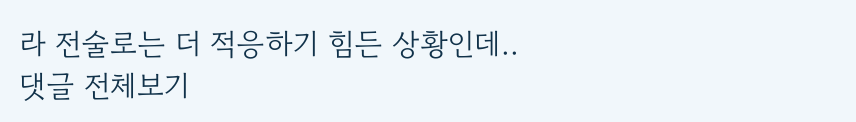라 전술로는 더 적응하기 힘든 상황인데..
댓글 전체보기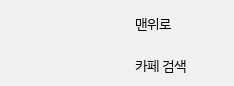맨위로

카페 검색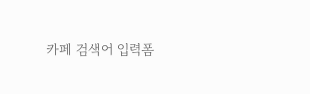카페 검색어 입력폼